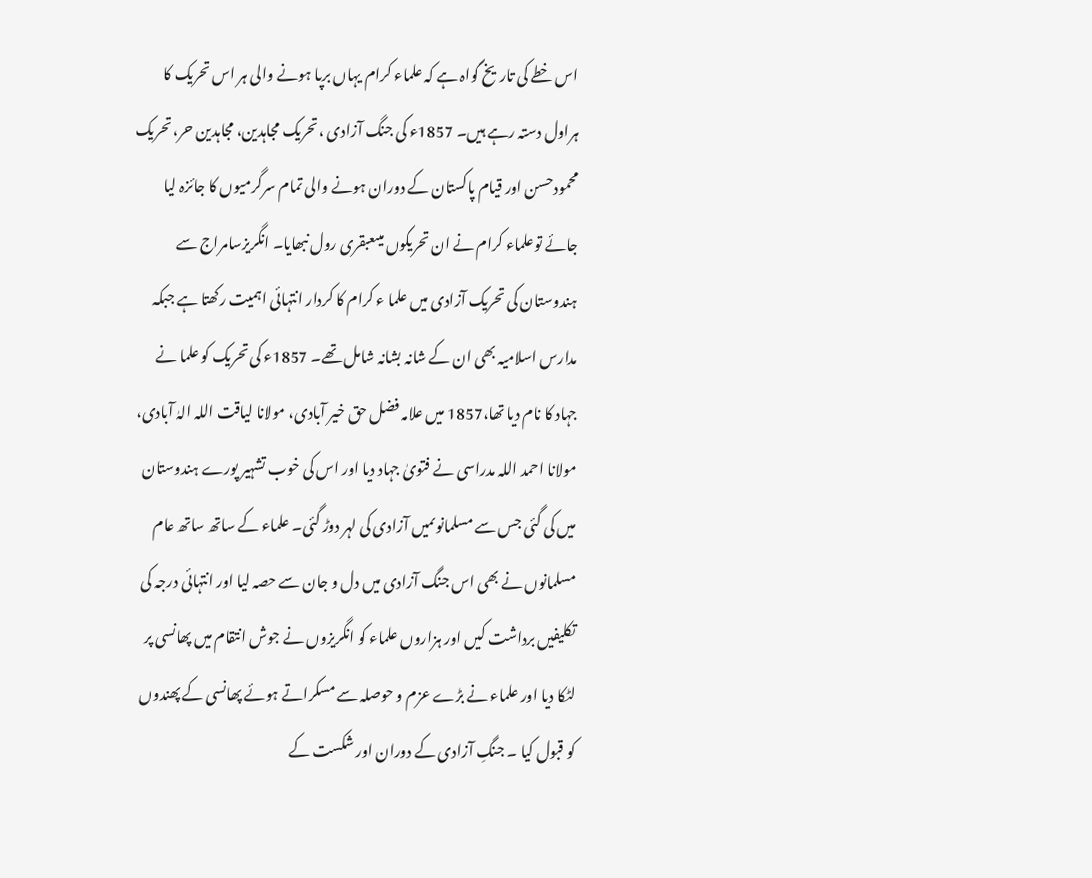اس خطے کی تاریخ گواہ ہے کہ علماء کرام یہاں برپا ہونے والی ہر اس تحریک کا ہراول دستہ رہے ہیں۔ 1857ء کی جنگ آزادی ،تحریک مجاہدین، مجاہدین حر، تحریک محمودحسن اور قیام پاکستان کے دوران ہونے والی تمام سرگرمیوں کا جائزہ لیا جائے توعلماء کرام نے ان تحریکوں میںعبقری رول نبھایا۔ انگریزسامراج سے ہندوستان کی تحریک آزادی میں علما ء کرام کا کردار انتہائی اہمیت رکھتا ہے جبکہ مدارس اسلامیہ بھی ان کے شانہ بشانہ شامل تھے۔ 1857ء کی تحریک کو علما نے جہاد کا نام دیا تھا،1857 میں علامہ فضل حق خیر آبادی، مولانا لیاقت اللہ الہٰ آبادی، مولانا احمد اللہ مدراسی نے فتویٰ جہاد دیا اور اس کی خوب تشہیر پورے ہندوستان میں کی گئی جس سے مسلمانوںمیں آزادی کی لہر دوڑ گئی۔ علماء کے ساتھ ساتھ عام مسلمانوں نے بھی اس جنگ آزادی میں دل و جان سے حصہ لیا اور انتہائی درجہ کی تکلیفیں برداشت کیں اور ہزاروں علماء کو انگریزوں نے جوش انتقام میں پھانسی پر لٹکا دیا اور علماء نے بڑے عزم و حوصلہ سے مسکراتے ہوئے پھانسی کے پھندوں کو قبول کیا ۔ جنگِ آزادی کے دوران اور شکست کے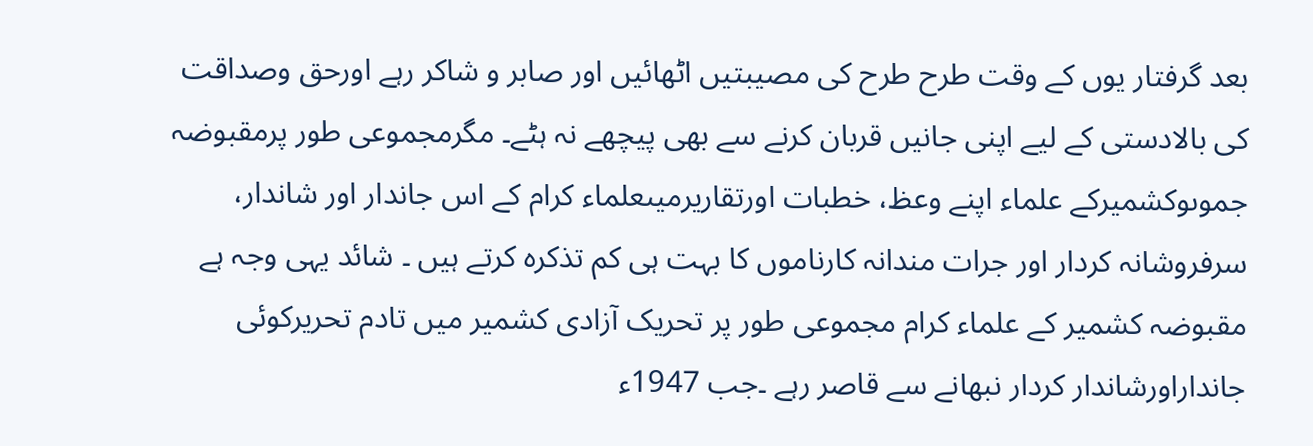بعد گرفتار یوں کے وقت طرح طرح کی مصیبتیں اٹھائیں اور صابر و شاکر رہے اورحق وصداقت کی بالادستی کے لیے اپنی جانیں قربان کرنے سے بھی پیچھے نہ ہٹے۔ مگرمجموعی طور پرمقبوضہ جموںوکشمیرکے علماء اپنے وعظ، خطبات اورتقاریرمیںعلماء کرام کے اس جاندار اور شاندار، سرفروشانہ کردار اور جرات مندانہ کارناموں کا بہت ہی کم تذکرہ کرتے ہیں ۔ شائد یہی وجہ ہے مقبوضہ کشمیر کے علماء کرام مجموعی طور پر تحریک آزادی کشمیر میں تادم تحریرکوئی جانداراورشاندار کردار نبھانے سے قاصر رہے ۔جب 1947ء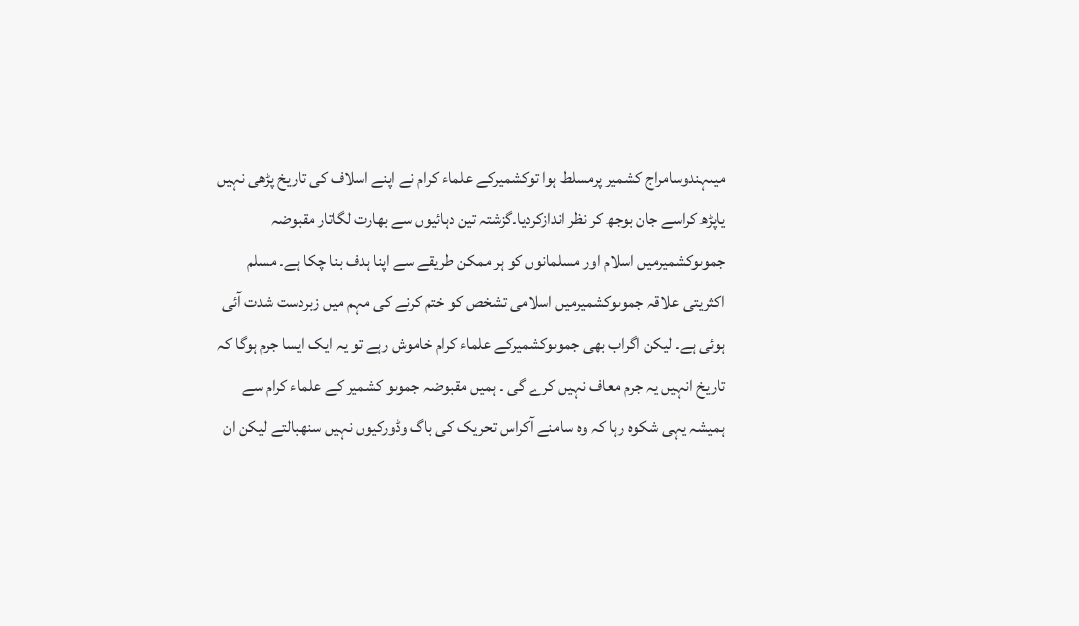میںہندوسامراج کشمیر پرمسلط ہوا توکشمیرکے علماء کرام نے اپنے اسلاف کی تاریخ پڑھی نہیں یاپڑھ کراسے جان بوجھ کر نظر اندازکردیا۔گزشتہ تین دہائیوں سے بھارت لگاتار مقبوضہ جموںوکشمیرمیں اسلام اور مسلمانوں کو ہر ممکن طریقے سے اپنا ہدف بنا چکا ہے۔ مسلم اکثریتی علاقہ جموںوکشمیرمیں اسلامی تشخص کو ختم کرنے کی مہم میں زبردست شدت آئی ہوئی ہے۔ لیکن اگراب بھی جموںوکشمیرکے علماء کرام خاموش رہے تو یہ ایک ایسا جرم ہوگا کہ تاریخ انہیں یہ جرم معاف نہیں کرے گی ۔ ہمیں مقبوضہ جموںو کشمیر کے علماء کرام سے ہمیشہ یہی شکوہ رہا کہ وہ سامنے آکراس تحریک کی باگ وڈورکیوں نہیں سنھبالتے لیکن ان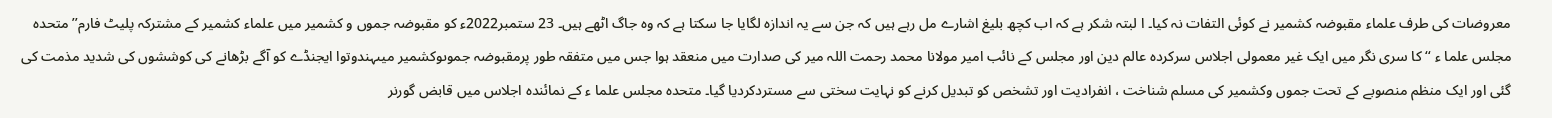معروضات کی طرف علماء مقبوضہ کشمیر نے کوئی التفات نہ کیا۔ ا لبتہ شکر ہے کہ اب کچھ بلیغ اشارے مل رہے ہیں کہ جن سے یہ اندازہ لگایا جا سکتا ہے کہ وہ جاگ اٹھے ہیں۔ 23 ستمبر2022ء کو مقبوضہ جموں و کشمیر میں علماء کشمیر کے مشترکہ پلیٹ فارم’’ متحدہ مجلس علما ء ‘‘ کا سری نگر میں ایک غیر معمولی اجلاس سرکردہ عالم دین اور مجلس کے نائب امیر مولانا محمد رحمت اللہ میر کی صدارت میں منعقد ہوا جس میں متفقہ طور پرمقبوضہ جموںوکشمیر میںہندوتوا ایجنڈے کو آگے بڑھانے کی کوششوں کی شدید مذمت کی گئی اور ایک منظم منصوبے کے تحت جموں وکشمیر کی مسلم شناخت ، انفرادیت اور تشخص کو تبدیل کرنے کو نہایت سختی سے مستردکردیا گیا۔ متحدہ مجلس علما ء کے نمائندہ اجلاس میں قابض گورنر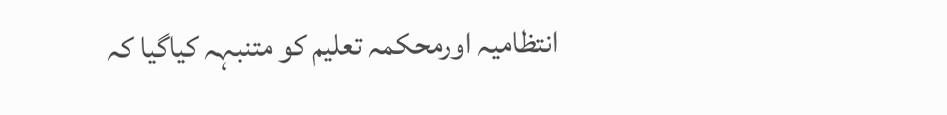انتظامیہ اورمحکمہ تعلیم کو متنبہہ کیاگیا کہ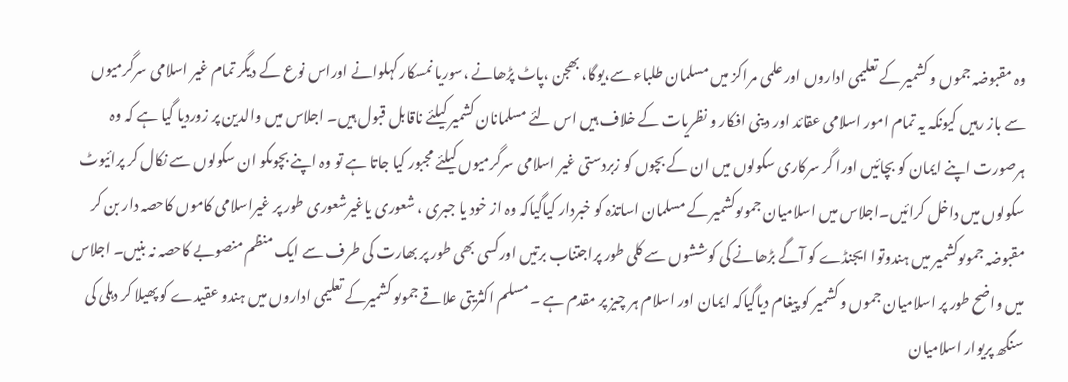وہ مقبوضہ جموں و کشمیر کے تعلیمی اداروں اور علمی مراکز میں مسلمان طلباء سے،یوگا، بھجن ،پاٹ پڑھانے ،سوریا نمسکار کہلوانے اوراس نوع کے دیگر تمام غیر اسلامی سرگرمیوں سے باز رہیں کیونکہ یہ تمام امور اسلامی عقائد اور دینی افکار و نظریات کے خلاف ہیں اس لئے مسلمانان کشمیر کیلئے ناقابل قبول ہیں۔ اجلاس میں والدین پر زوردیا گیا ہے کہ وہ ہرصورت اپنے ایمان کو بچائیں اورا گر سرکاری سکولوں میں ان کے بچوں کو زبردستی غیر اسلامی سرگرمیوں کیلئے مجبور کیا جاتا ہے تو وہ اپنے بچوںکو ان سکولوں سے نکال کر پرائیوٹ سکولوں میں داخل کرائیں۔اجلاس میں اسلامیان جموںوکشمیر کے مسلمان اساتذہ کو خبردار کیاگیاکہ وہ از خود یا جبری ، شعوری یاغیرشعوری طور پر غیراسلامی کاموں کاحصہ دار بن کر مقبوضہ جموںوکشمیر میں ہندوتوا ایجنڈے کو آگے بڑھانے کی کوششوں سے کلی طور پراجتناب برتیں اورکسی بھی طور پر بھارت کی طرف سے ایک منظم منصوبے کاحصہ نہ بنیں۔ اجلاس میں واضح طور پر اسلامیان جموں و کشمیر کو پیغام دیاگیاکہ ایمان اور اسلام ہر چیز پر مقدم ہے ۔ مسلم اکثریتی علاقے جموںو کشمیرکے تعلیمی اداروں میں ہندو عقیدے کو پھیلا کر دہلی کی سنگھ پریوار اسلامیان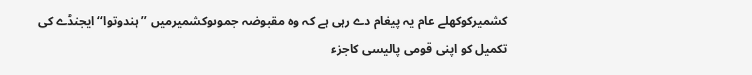کشمیرکوکھلے عام یہ پیغام دے رہی ہے کہ وہ مقبوضہ جموںوکشمیرمیں ’’ہندوتوا‘‘ایجنڈے کی تکمیل کو اپنی قومی پالیسی کاجزء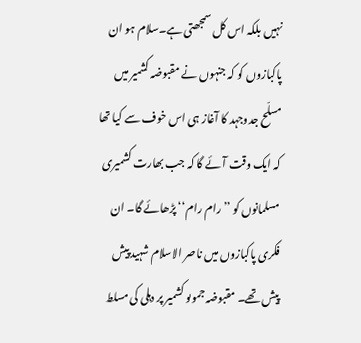نہیں بلکہ اس کل سمجھتی ہے۔سلام ہو ان پاکبازوں کو کہ جنہوں نے مقبوضہ کشمیر میں مسلّح جدوجہد کا آغاز ہی اس خوف سے کیا تھا کہ ایک وقت آئے گا کہ جب بھارت کشمیری مسلمانوں کو ’’رام رام‘‘ پڑھائے گا۔ ان فکری پاکبازوں میں ناصر الاسلام شہید پیش پیش تھے۔ مقبوضہ جموںو کشمیر پر دہلی کی مسلط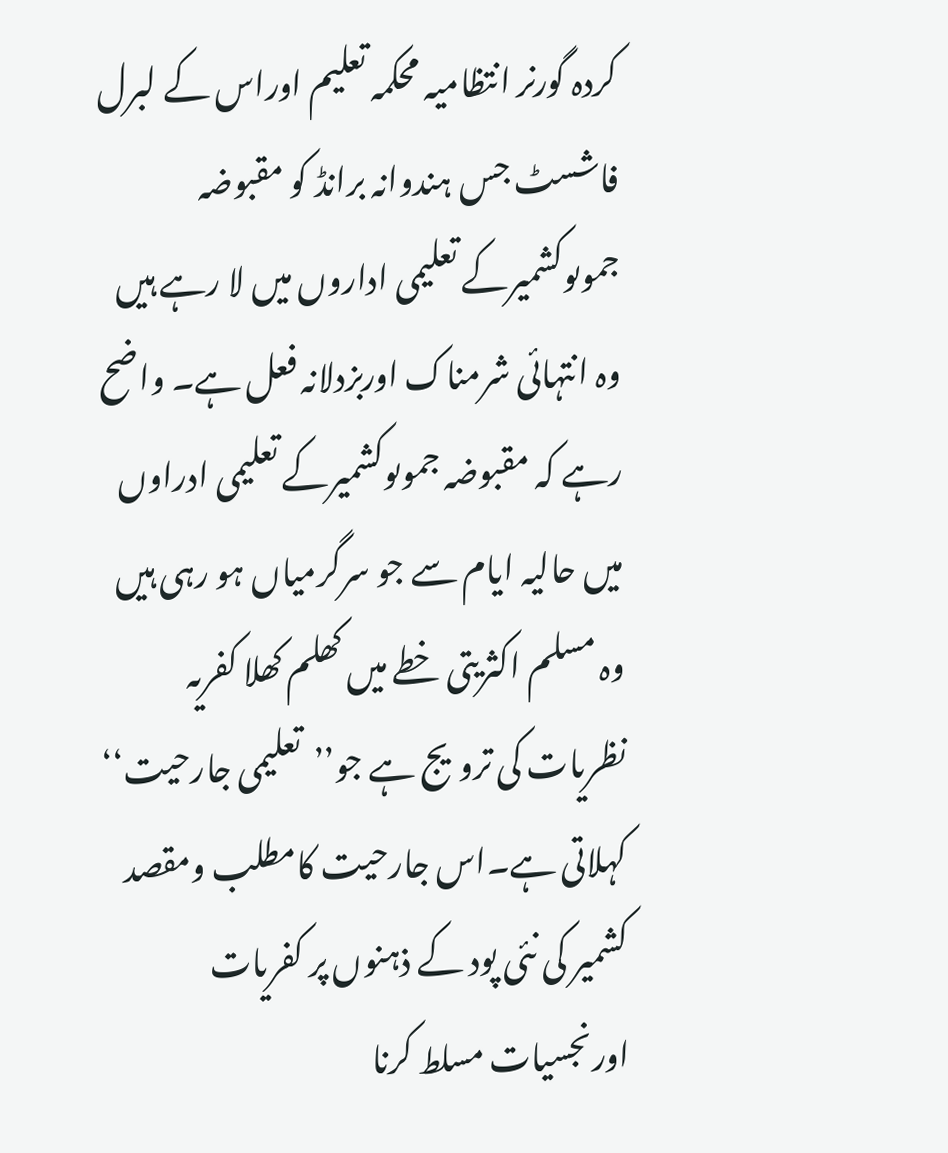کردہ گورنر انتظامیہ محکمہ تعلیم اوراس کے لبرل فاشسٹ جس ہندوانہ برانڈ کو مقبوضہ جموںوکشمیرکے تعلیمی اداروں میں لا رہے ہیں وہ انتہائی شرمناک اوربزدلانہ فعل ہے۔ واضح رہے کہ مقبوضہ جموںوکشمیرکے تعلیمی ادراوں میں حالیہ ایام سے جو سرگرمیاں ہو رہی ہیں وہ مسلم اکثریتی خطے میں کھلم کھلا کفریہ نظریات کی ترویج ہے جو’’تعلیمی جارحیت‘‘ کہلاتی ہے۔اس جارحیت کامطلب ومقصد کشمیر کی نئی پود کے ذہنوں پر کفریات اورنجسیات مسلط کرنا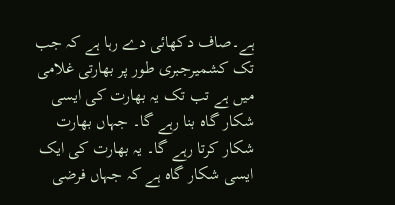ہے۔صاف دکھائی دے رہا ہے کہ جب تک کشمیرجبری طور پر بھارتی غلامی میں ہے تب تک یہ بھارت کی ایسی شکار گاہ بنا رہے گا۔ جہاں بھارت شکار کرتا رہے گا۔ یہ بھارت کی ایک ایسی شکار گاہ ہے کہ جہاں فرضی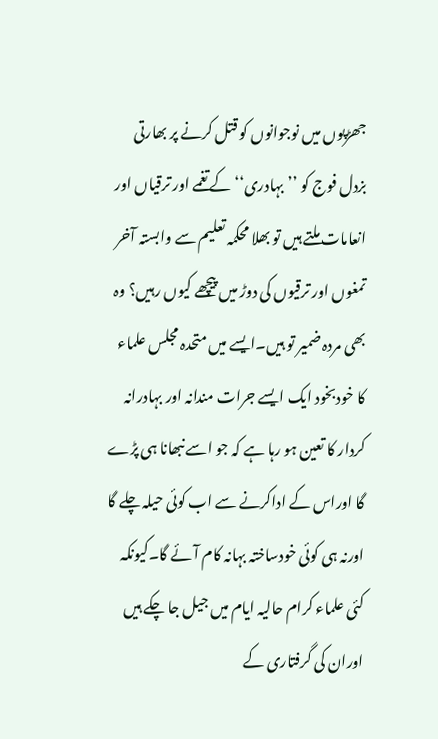جھڑپوں میں نوجوانوں کو قتل کرنے پر بھارتی بزدل فوج کو ’’بہادری‘‘کے تغمے اور ترقیاں اور انعامات ملتے ہیں تو بھلا محکمہ تعلیم سے وابستہ آخر تمغوں اور ترقیوں کی دوڑ میں پیچھے کیوں رہیں؟ وہ بھی مردہ ضمیر تو ہیں۔ایسے میں متحدہ مجلس علماء کا خودبخود ایک ایسے جرات مندانہ اور بہادرانہ کردار کا تعین ہو رہا ہے کہ جو اسے نبھانا ہی پڑے گا اوراس کے اداکرنے سے اب کوئی حیلہ چلے گا اورنہ ہی کوئی خودساختہ بہانہ کام آئے گا۔کیونکہ کئی علماء کرام حالیہ ایام میں جیل جا چکے ہیں اوران کی گرفتاری کے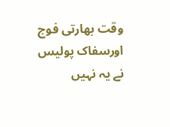وقت بھارتی فوج اورسفاک پولیس نے یہ نہیں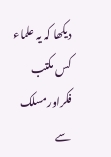دیکھا کہ یہ علماء کس مکتب فکراورمسلک سے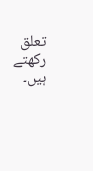تعلق رکھتے ہیں۔